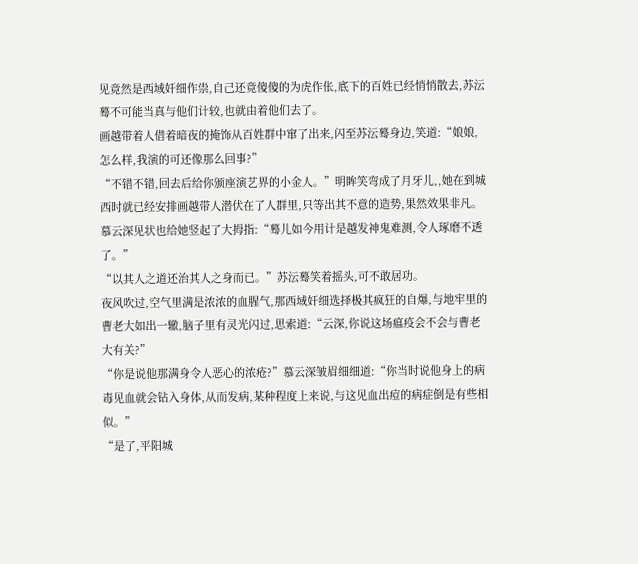见竟然是西域奸细作祟,自己还竟傻傻的为虎作伥,底下的百姓已经悄悄散去,苏沄蓦不可能当真与他们计较,也就由着他们去了。
画越带着人借着暗夜的掩饰从百姓群中窜了出来,闪至苏沄蓦身边,笑道:“娘娘,怎么样,我演的可还像那么回事?”
“不错不错,回去后给你颁座演艺界的小金人。”明眸笑弯成了月牙儿,,她在到城西时就已经安排画越带人潜伏在了人群里,只等出其不意的造势,果然效果非凡。
慕云深见状也给她竖起了大拇指:“蓦儿如今用计是越发神鬼难测,令人琢磨不透了。”
“以其人之道还治其人之身而已。”苏沄蓦笑着摇头,可不敢居功。
夜风吹过,空气里满是浓浓的血腥气,那西域奸细选择极其疯狂的自爆,与地牢里的曹老大如出一辙,脑子里有灵光闪过,思索道:“云深,你说这场瘟疫会不会与曹老大有关?”
“你是说他那满身令人恶心的浓疮?”慕云深皱眉细细道:“你当时说他身上的病毒见血就会钻入身体,从而发病,某种程度上来说,与这见血出痘的病症倒是有些相似。”
“是了,平阳城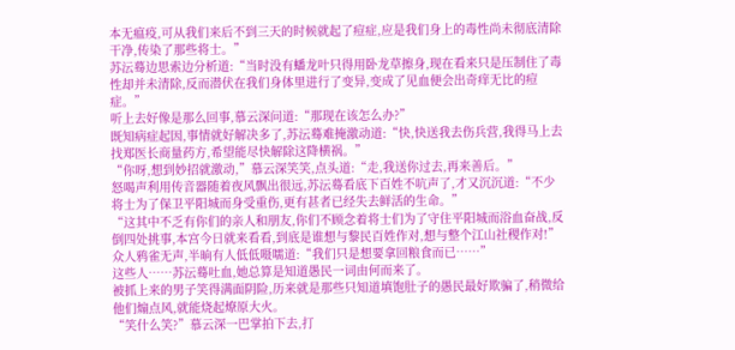本无瘟疫,可从我们来后不到三天的时候就起了痘症,应是我们身上的毒性尚未彻底清除干净,传染了那些将士。”
苏沄蓦边思索边分析道:“当时没有蟠龙叶只得用卧龙草擦身,现在看来只是压制住了毒性却并未清除,反而潜伏在我们身体里进行了变异,变成了见血便会出奇痒无比的痘症。”
听上去好像是那么回事,慕云深问道:“那现在该怎么办?”
既知病症起因,事情就好解决多了,苏沄蓦难掩激动道:“快,快送我去伤兵营,我得马上去找郑医长商量药方,希望能尽快解除这降横祸。”
“你呀,想到妙招就激动,”慕云深笑笑,点头道:“走,我送你过去,再来善后。”
怒喝声利用传音器随着夜风飘出很远,苏沄蓦看底下百姓不吭声了,才又沉沉道:“不少将士为了保卫平阳城而身受重伤,更有甚者已经失去鲜活的生命。”
“这其中不乏有你们的亲人和朋友,你们不顾念着将士们为了守住平阳城而浴血奋战,反倒四处挑事,本宫今日就来看看,到底是谁想与黎民百姓作对,想与整个江山社稷作对!”
众人鸦雀无声,半晌有人低低嗫嚅道:“我们只是想要拿回粮食而已……”
这些人……苏沄蓦吐血,她总算是知道愚民一词由何而来了。
被抓上来的男子笑得满面阴险,历来就是那些只知道填饱肚子的愚民最好欺骗了,稍微给他们煽点风,就能烧起燎原大火。
“笑什么笑?”慕云深一巴掌拍下去,打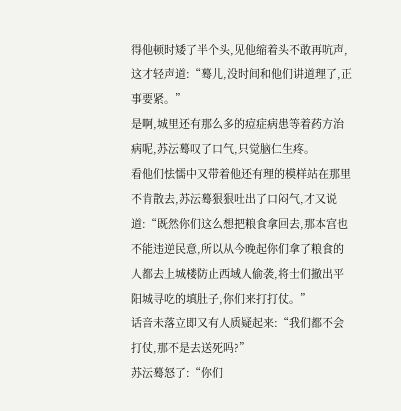得他顿时矮了半个头,见他缩着头不敢再吭声,这才轻声道:“蓦儿,没时间和他们讲道理了,正事要紧。”
是啊,城里还有那么多的痘症病患等着药方治病呢,苏沄蓦叹了口气,只觉脑仁生疼。
看他们怯懦中又带着他还有理的模样站在那里不肯散去,苏沄蓦狠狠吐出了口闷气,才又说道:“既然你们这么想把粮食拿回去,那本宫也不能违逆民意,所以从今晚起你们拿了粮食的人都去上城楼防止西域人偷袭,将士们撤出平阳城寻吃的填肚子,你们来打打仗。”
话音未落立即又有人质疑起来:“我们都不会打仗,那不是去送死吗?”
苏沄蓦怒了:“你们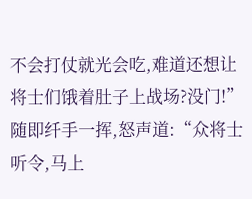不会打仗就光会吃,难道还想让将士们饿着肚子上战场?没门!”
随即纤手一挥,怒声道:“众将士听令,马上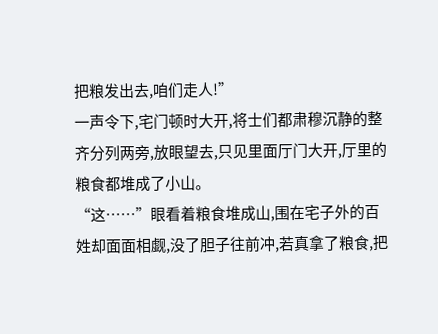把粮发出去,咱们走人!”
一声令下,宅门顿时大开,将士们都肃穆沉静的整齐分列两旁,放眼望去,只见里面厅门大开,厅里的粮食都堆成了小山。
“这……”眼看着粮食堆成山,围在宅子外的百姓却面面相觑,没了胆子往前冲,若真拿了粮食,把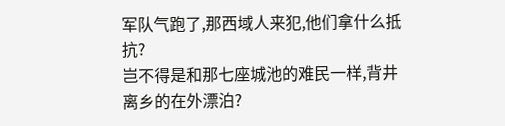军队气跑了,那西域人来犯,他们拿什么抵抗?
岂不得是和那七座城池的难民一样,背井离乡的在外漂泊?